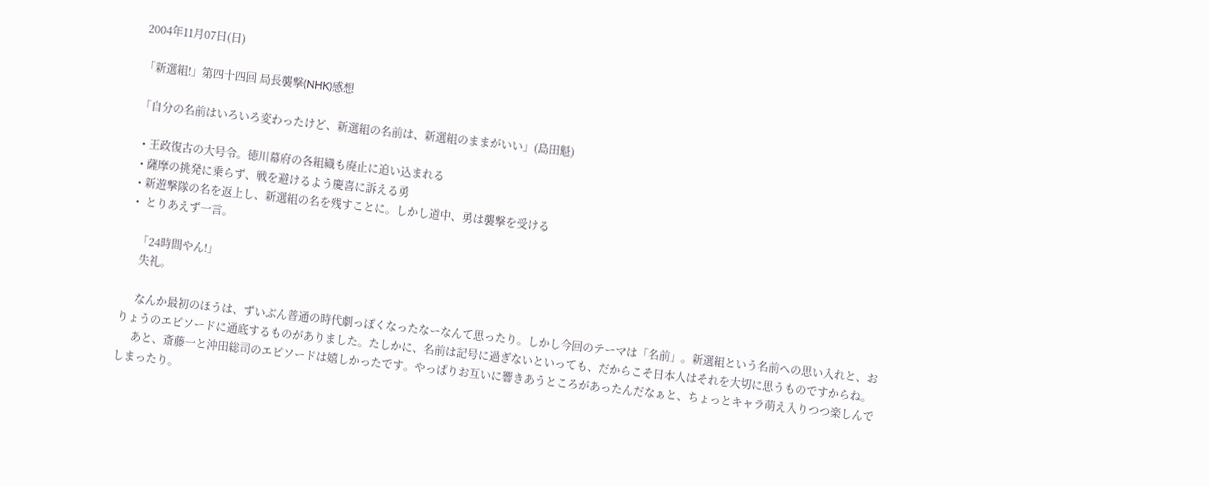2004年11月07日(日)

「新選組!」第四十四回 局長襲撃(NHK)感想

「自分の名前はいろいろ変わったけど、新選組の名前は、新選組のままがいい」(島田魁)

  • 王政復古の大号令。徳川幕府の各組織も廃止に追い込まれる
  • 薩摩の挑発に乗らず、戦を避けるよう慶喜に訴える勇
  • 新遊撃隊の名を返上し、新選組の名を残すことに。しかし道中、勇は襲撃を受ける
  •  とりあえず一言。

    「24時間やん!」
     失礼。

     なんか最初のほうは、ずいぶん普通の時代劇っぽくなったなーなんて思ったり。しかし今回のテーマは「名前」。新選組という名前への思い入れと、おりょうのエピソードに通底するものがありました。たしかに、名前は記号に過ぎないといっても、だからこそ日本人はそれを大切に思うものですからね。
     あと、斎藤一と沖田総司のエピソードは嬉しかったです。やっぱりお互いに響きあうところがあったんだなぁと、ちょっとキャラ萌え入りつつ楽しんでしまったり。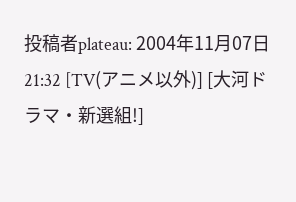投稿者plateau: 2004年11月07日 21:32 [TV(アニメ以外)] [大河ドラマ・新選組!]